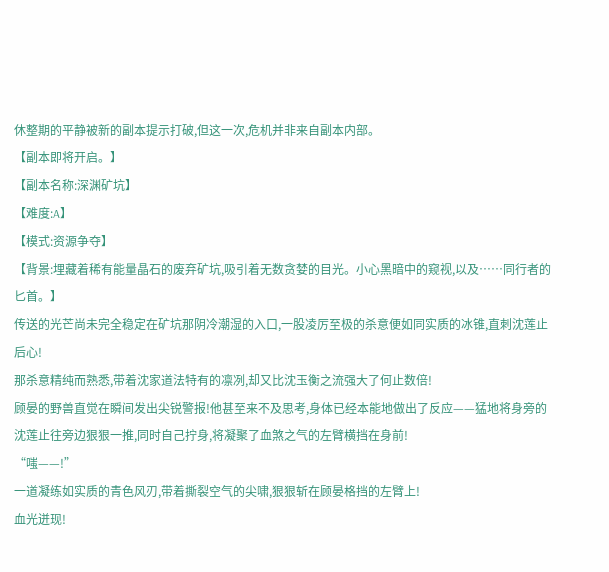休整期的平静被新的副本提示打破,但这一次,危机并非来自副本内部。
【副本即将开启。】
【副本名称:深渊矿坑】
【难度:A】
【模式:资源争夺】
【背景:埋藏着稀有能量晶石的废弃矿坑,吸引着无数贪婪的目光。小心黑暗中的窥视,以及……同行者的匕首。】
传送的光芒尚未完全稳定在矿坑那阴冷潮湿的入口,一股凌厉至极的杀意便如同实质的冰锥,直刺沈莲止后心!
那杀意精纯而熟悉,带着沈家道法特有的凛冽,却又比沈玉衡之流强大了何止数倍!
顾晏的野兽直觉在瞬间发出尖锐警报!他甚至来不及思考,身体已经本能地做出了反应——猛地将身旁的沈莲止往旁边狠狠一推,同时自己拧身,将凝聚了血煞之气的左臂横挡在身前!
“嗤——!”
一道凝练如实质的青色风刃,带着撕裂空气的尖啸,狠狠斩在顾晏格挡的左臂上!
血光迸现!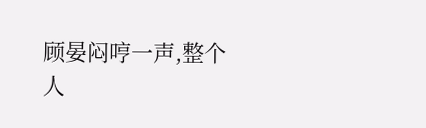顾晏闷哼一声,整个人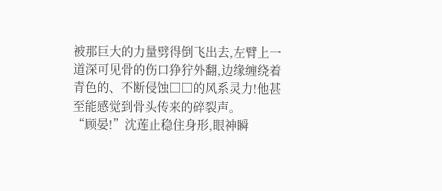被那巨大的力量劈得倒飞出去,左臂上一道深可见骨的伤口狰狞外翻,边缘缠绕着青色的、不断侵蚀□□的风系灵力!他甚至能感觉到骨头传来的碎裂声。
“顾晏!”沈莲止稳住身形,眼神瞬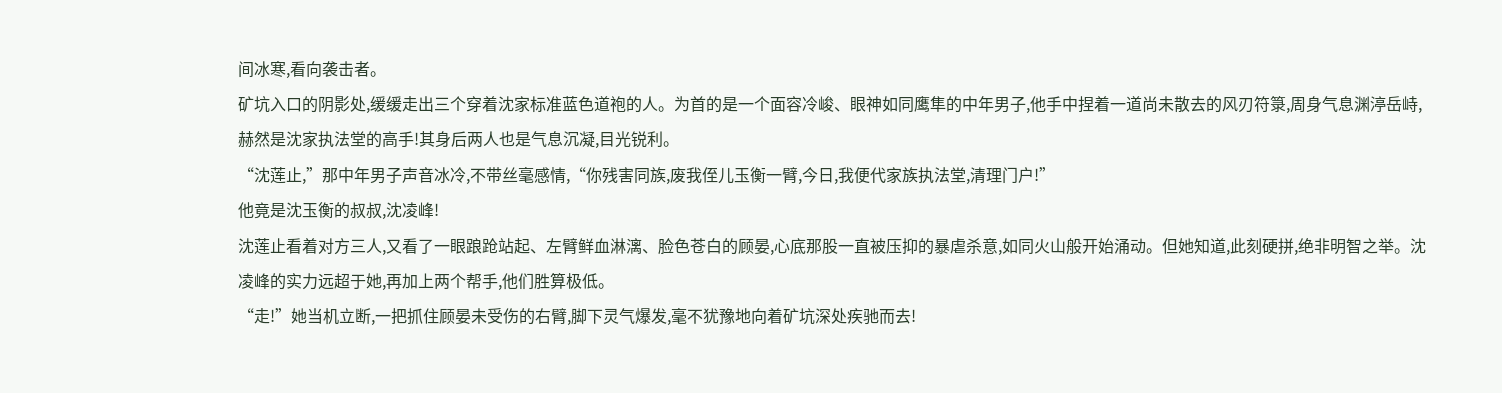间冰寒,看向袭击者。
矿坑入口的阴影处,缓缓走出三个穿着沈家标准蓝色道袍的人。为首的是一个面容冷峻、眼神如同鹰隼的中年男子,他手中捏着一道尚未散去的风刃符箓,周身气息渊渟岳峙,赫然是沈家执法堂的高手!其身后两人也是气息沉凝,目光锐利。
“沈莲止,”那中年男子声音冰冷,不带丝毫感情,“你残害同族,废我侄儿玉衡一臂,今日,我便代家族执法堂,清理门户!”
他竟是沈玉衡的叔叔,沈凌峰!
沈莲止看着对方三人,又看了一眼踉跄站起、左臂鲜血淋漓、脸色苍白的顾晏,心底那股一直被压抑的暴虐杀意,如同火山般开始涌动。但她知道,此刻硬拼,绝非明智之举。沈凌峰的实力远超于她,再加上两个帮手,他们胜算极低。
“走!”她当机立断,一把抓住顾晏未受伤的右臂,脚下灵气爆发,毫不犹豫地向着矿坑深处疾驰而去!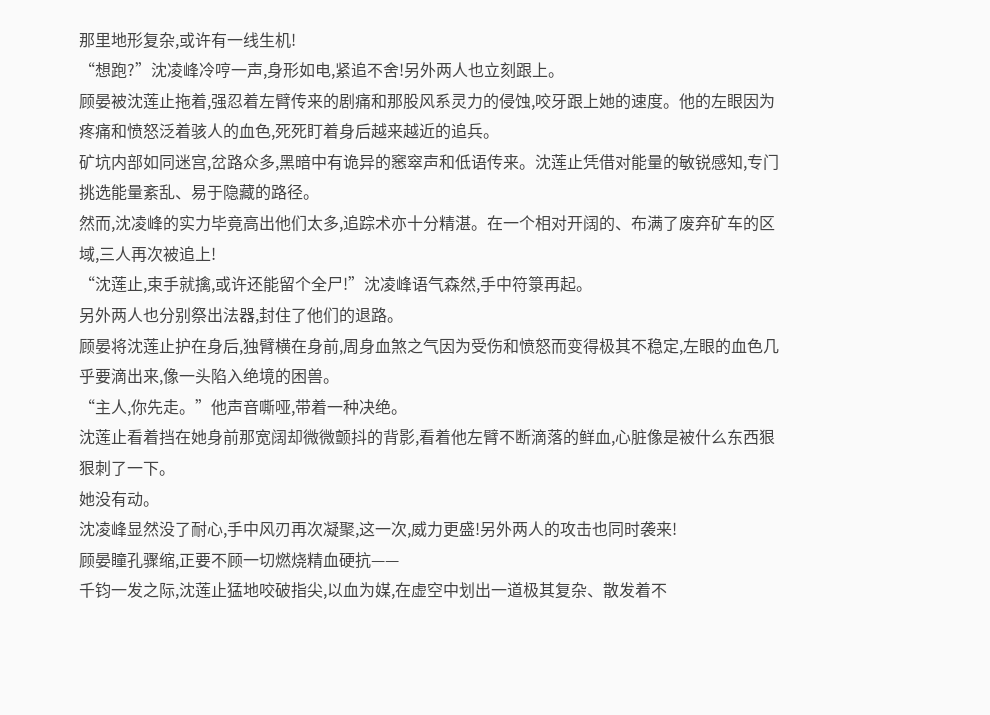那里地形复杂,或许有一线生机!
“想跑?”沈凌峰冷哼一声,身形如电,紧追不舍!另外两人也立刻跟上。
顾晏被沈莲止拖着,强忍着左臂传来的剧痛和那股风系灵力的侵蚀,咬牙跟上她的速度。他的左眼因为疼痛和愤怒泛着骇人的血色,死死盯着身后越来越近的追兵。
矿坑内部如同迷宫,岔路众多,黑暗中有诡异的窸窣声和低语传来。沈莲止凭借对能量的敏锐感知,专门挑选能量紊乱、易于隐藏的路径。
然而,沈凌峰的实力毕竟高出他们太多,追踪术亦十分精湛。在一个相对开阔的、布满了废弃矿车的区域,三人再次被追上!
“沈莲止,束手就擒,或许还能留个全尸!”沈凌峰语气森然,手中符箓再起。
另外两人也分别祭出法器,封住了他们的退路。
顾晏将沈莲止护在身后,独臂横在身前,周身血煞之气因为受伤和愤怒而变得极其不稳定,左眼的血色几乎要滴出来,像一头陷入绝境的困兽。
“主人,你先走。”他声音嘶哑,带着一种决绝。
沈莲止看着挡在她身前那宽阔却微微颤抖的背影,看着他左臂不断滴落的鲜血,心脏像是被什么东西狠狠刺了一下。
她没有动。
沈凌峰显然没了耐心,手中风刃再次凝聚,这一次,威力更盛!另外两人的攻击也同时袭来!
顾晏瞳孔骤缩,正要不顾一切燃烧精血硬抗——
千钧一发之际,沈莲止猛地咬破指尖,以血为媒,在虚空中划出一道极其复杂、散发着不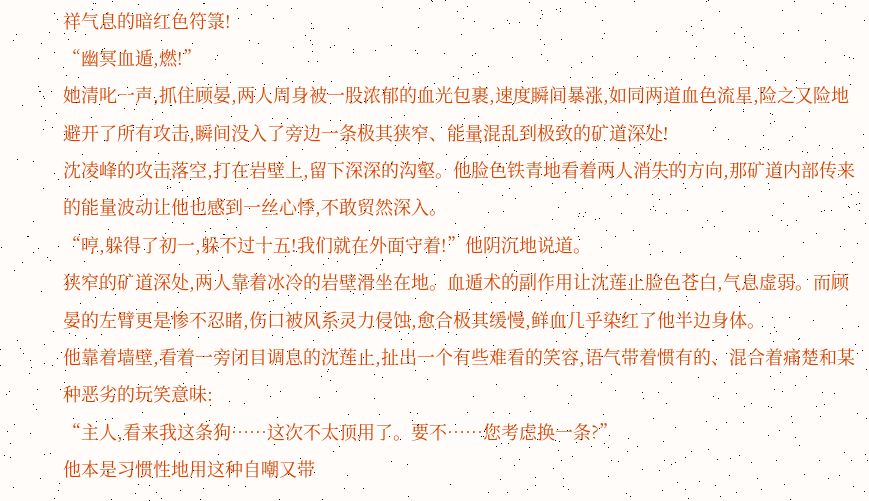祥气息的暗红色符箓!
“幽冥血遁,燃!”
她清叱一声,抓住顾晏,两人周身被一股浓郁的血光包裹,速度瞬间暴涨,如同两道血色流星,险之又险地避开了所有攻击,瞬间没入了旁边一条极其狭窄、能量混乱到极致的矿道深处!
沈凌峰的攻击落空,打在岩壁上,留下深深的沟壑。他脸色铁青地看着两人消失的方向,那矿道内部传来的能量波动让他也感到一丝心悸,不敢贸然深入。
“哼,躲得了初一,躲不过十五!我们就在外面守着!”他阴沉地说道。
狭窄的矿道深处,两人靠着冰冷的岩壁滑坐在地。血遁术的副作用让沈莲止脸色苍白,气息虚弱。而顾晏的左臂更是惨不忍睹,伤口被风系灵力侵蚀,愈合极其缓慢,鲜血几乎染红了他半边身体。
他靠着墙壁,看着一旁闭目调息的沈莲止,扯出一个有些难看的笑容,语气带着惯有的、混合着痛楚和某种恶劣的玩笑意味:
“主人,看来我这条狗……这次不太顶用了。要不……您考虑换一条?”
他本是习惯性地用这种自嘲又带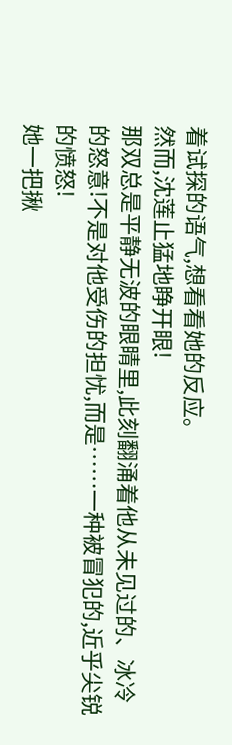着试探的语气,想看看她的反应。
然而,沈莲止猛地睁开眼!
那双总是平静无波的眼睛里,此刻翻涌着他从未见过的、冰冷的怒意!不是对他受伤的担忧,而是……一种被冒犯的,近乎尖锐的愤怒!
她一把揪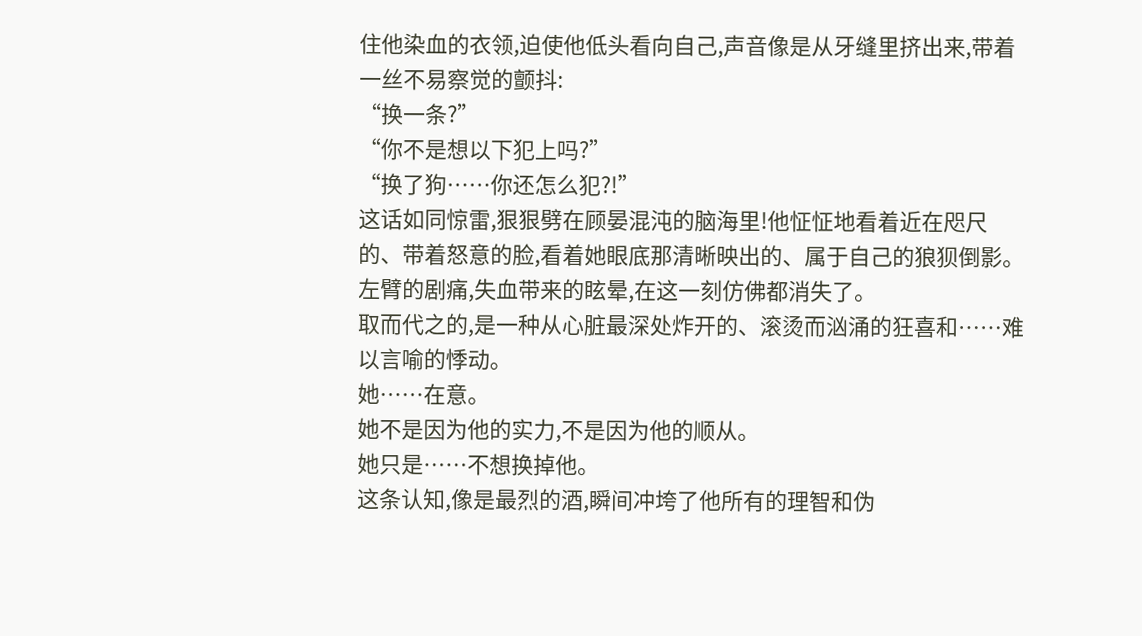住他染血的衣领,迫使他低头看向自己,声音像是从牙缝里挤出来,带着一丝不易察觉的颤抖:
“换一条?”
“你不是想以下犯上吗?”
“换了狗……你还怎么犯?!”
这话如同惊雷,狠狠劈在顾晏混沌的脑海里!他怔怔地看着近在咫尺的、带着怒意的脸,看着她眼底那清晰映出的、属于自己的狼狈倒影。
左臂的剧痛,失血带来的眩晕,在这一刻仿佛都消失了。
取而代之的,是一种从心脏最深处炸开的、滚烫而汹涌的狂喜和……难以言喻的悸动。
她……在意。
她不是因为他的实力,不是因为他的顺从。
她只是……不想换掉他。
这条认知,像是最烈的酒,瞬间冲垮了他所有的理智和伪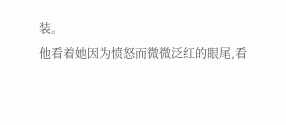装。
他看着她因为愤怒而微微泛红的眼尾,看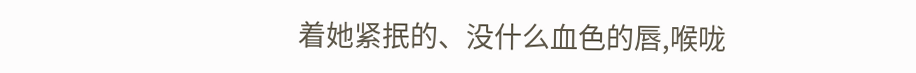着她紧抿的、没什么血色的唇,喉咙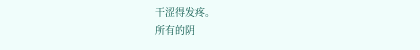干涩得发疼。
所有的阴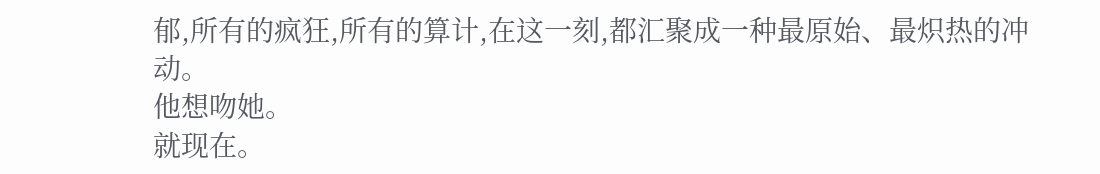郁,所有的疯狂,所有的算计,在这一刻,都汇聚成一种最原始、最炽热的冲动。
他想吻她。
就现在。